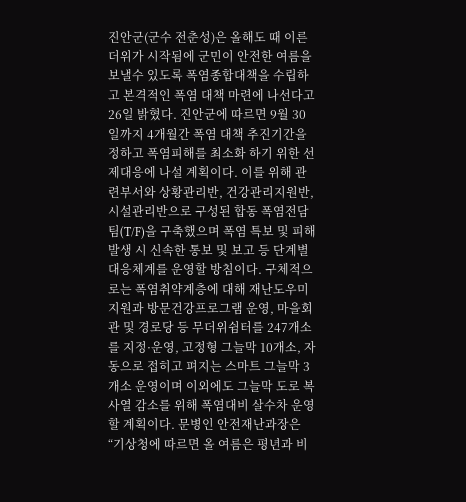진안군(군수 전춘성)은 올해도 때 이른 더위가 시작됨에 군민이 안전한 여름을 보낼수 있도록 폭염종합대책을 수립하고 본격적인 폭염 대책 마련에 나선다고 26일 밝혔다. 진안군에 따르면 9월 30일까지 4개월간 폭염 대책 추진기간을 정하고 폭염피해를 최소화 하기 위한 선제대응에 나설 계획이다. 이를 위해 관련부서와 상황관리반, 건강관리지원반, 시설관리반으로 구성된 합동 폭염전담팀(T/F)을 구축했으며 폭염 특보 및 피해발생 시 신속한 통보 및 보고 등 단계별 대응체계를 운영할 방침이다. 구체적으로는 폭염취약계층에 대해 재난도우미 지원과 방문건강프로그램 운영, 마을회관 및 경로당 등 무더위쉼터를 247개소를 지정·운영, 고정형 그늘막 10개소, 자동으로 접히고 펴지는 스마트 그늘막 3개소 운영이며 이외에도 그늘막 도로 복사열 감소를 위해 폭염대비 살수차 운영할 계획이다. 문병인 안전재난과장은 “기상청에 따르면 올 여름은 평년과 비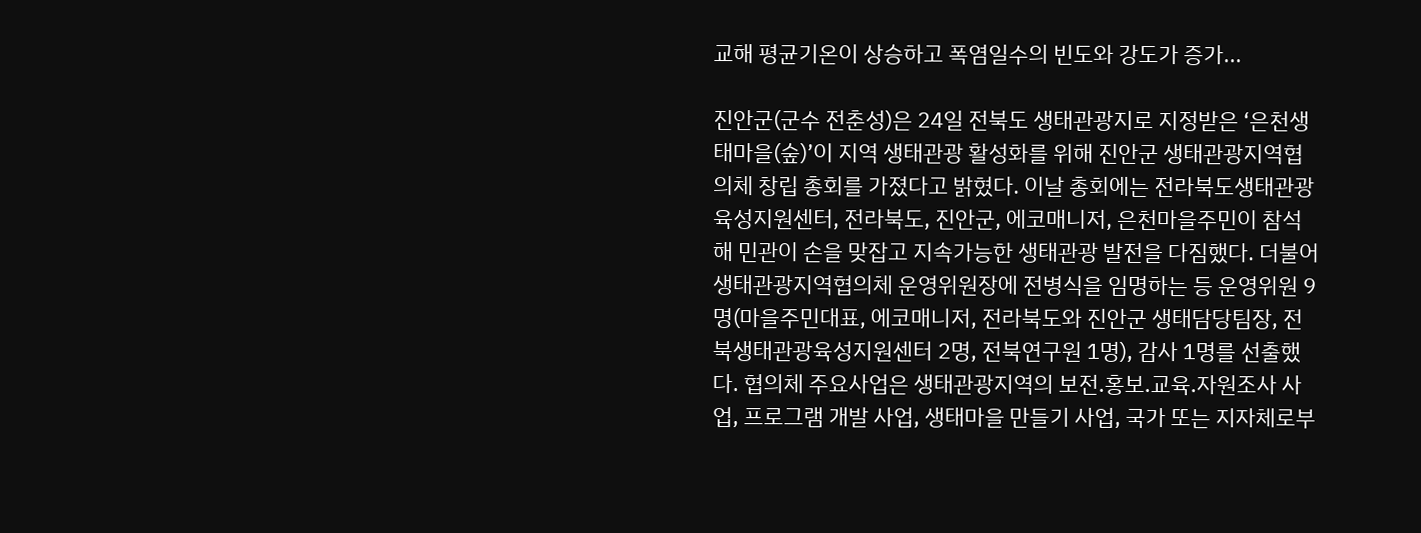교해 평균기온이 상승하고 폭염일수의 빈도와 강도가 증가...

진안군(군수 전춘성)은 24일 전북도 생태관광지로 지정받은 ‘은천생태마을(숲)’이 지역 생태관광 활성화를 위해 진안군 생태관광지역협의체 창립 총회를 가졌다고 밝혔다. 이날 총회에는 전라북도생태관광육성지원센터, 전라북도, 진안군, 에코매니저, 은천마을주민이 참석해 민관이 손을 맞잡고 지속가능한 생태관광 발전을 다짐했다. 더불어 생태관광지역협의체 운영위원장에 전병식을 임명하는 등 운영위원 9명(마을주민대표, 에코매니저, 전라북도와 진안군 생태담당팀장, 전북생태관광육성지원센터 2명, 전북연구원 1명), 감사 1명를 선출했다. 협의체 주요사업은 생태관광지역의 보전․홍보․교육․자원조사 사업, 프로그램 개발 사업, 생태마을 만들기 사업, 국가 또는 지자체로부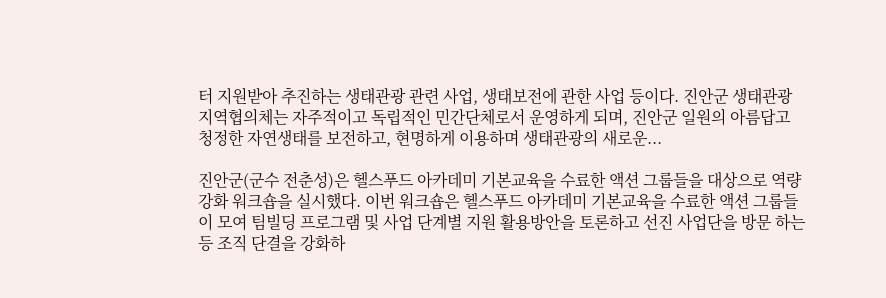터 지원받아 추진하는 생태관광 관련 사업, 생태보전에 관한 사업 등이다. 진안군 생태관광지역협의체는 자주적이고 독립적인 민간단체로서 운영하게 되며, 진안군 일원의 아름답고 청정한 자연생태를 보전하고, 현명하게 이용하며 생태관광의 새로운...

진안군(군수 전춘성)은 헬스푸드 아카데미 기본교육을 수료한 액션 그룹들을 대상으로 역량 강화 워크숍을 실시했다. 이번 워크숍은 헬스푸드 아카데미 기본교육을 수료한 액션 그룹들이 모여 팀빌딩 프로그램 및 사업 단계별 지원 활용방안을 토론하고 선진 사업단을 방문 하는 등 조직 단결을 강화하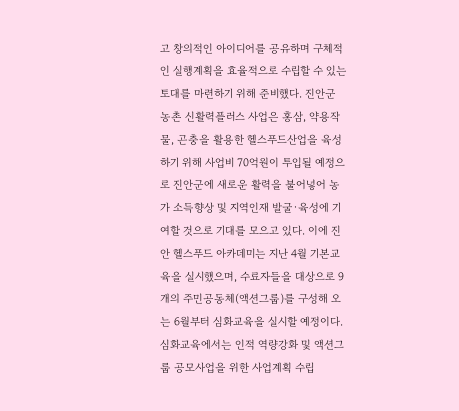고 창의적인 아이디어를 공유하며 구체적인 실행계획을 효율적으로 수립할 수 있는 토대를 마련하기 위해 준비했다. 진안군 농촌 신활력플러스 사업은 홍삼, 약용작물, 곤충을 활용한 헬스푸드산업을 육성하기 위해 사업비 70억원이 투입될 예정으로 진안군에 새로운 활력을 불어넣어 농가 소득향상 및 지역인재 발굴·육성에 기여할 것으로 기대를 모으고 있다. 이에 진안 헬스푸드 아카데미는 지난 4월 기본교육을 실시했으며, 수료자들을 대상으로 9개의 주민공동체(액션그룹)를 구성해 오는 6월부터 심화교육을 실시할 예정이다. 심화교육에서는 인적 역량강화 및 액션그룹 공모사업을 위한 사업계획 수립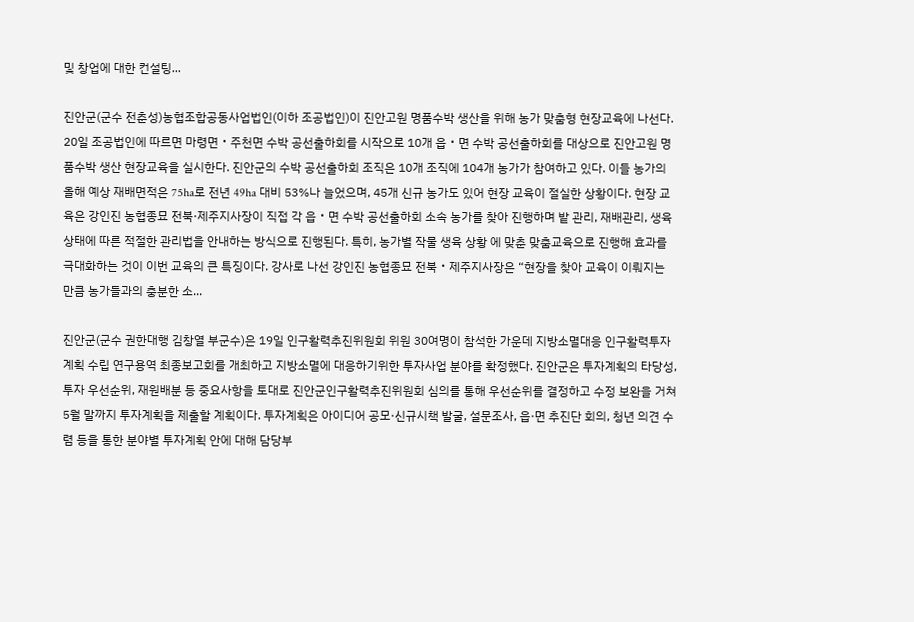및 창업에 대한 컨설팅...

진안군(군수 전춘성)농협조합공동사업법인(이하 조공법인)이 진안고원 명품수박 생산을 위해 농가 맞춤형 현장교육에 나선다. 20일 조공법인에 따르면 마령면‧주천면 수박 공선출하회를 시작으로 10개 읍‧면 수박 공선출하회를 대상으로 진안고원 명품수박 생산 현장교육을 실시한다. 진안군의 수박 공선출하회 조직은 10개 조직에 104개 농가가 참여하고 있다. 이들 농가의 올해 예상 재배면적은 75ha로 전년 49ha 대비 53%나 늘었으며, 45개 신규 농가도 있어 현장 교육이 절실한 상황이다. 현장 교육은 강인진 농협종묘 전북·제주지사장이 직접 각 읍‧면 수박 공선출하회 소속 농가를 찾아 진행하며 밭 관리, 재배관리, 생육상태에 따른 적절한 관리법을 안내하는 방식으로 진행된다. 특히, 농가별 작물 생육 상황 에 맞춘 맞춤교육으로 진행해 효과를 극대화하는 것이 이번 교육의 큰 특징이다. 강사로 나선 강인진 농협종묘 전북‧제주지사장은 “현장을 찾아 교육이 이뤄지는 만큼 농가들과의 충분한 소...

진안군(군수 권한대행 김창열 부군수)은 19일 인구활력추진위원회 위원 30여명이 참석한 가운데 지방소멸대응 인구활력투자계획 수립 연구용역 최종보고회를 개최하고 지방소멸에 대응하기위한 투자사업 분야를 확정했다. 진안군은 투자계획의 타당성, 투자 우선순위, 재원배분 등 중요사항을 토대로 진안군인구활력추진위원회 심의를 통해 우선순위를 결정하고 수정 보완을 거쳐 5월 말까지 투자계획을 제출할 계획이다. 투자계획은 아이디어 공모·신규시책 발굴, 설문조사, 읍·면 추진단 회의, 청년 의견 수렴 등을 통한 분야별 투자계획 안에 대해 담당부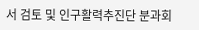서 검토 및 인구활력추진단 분과회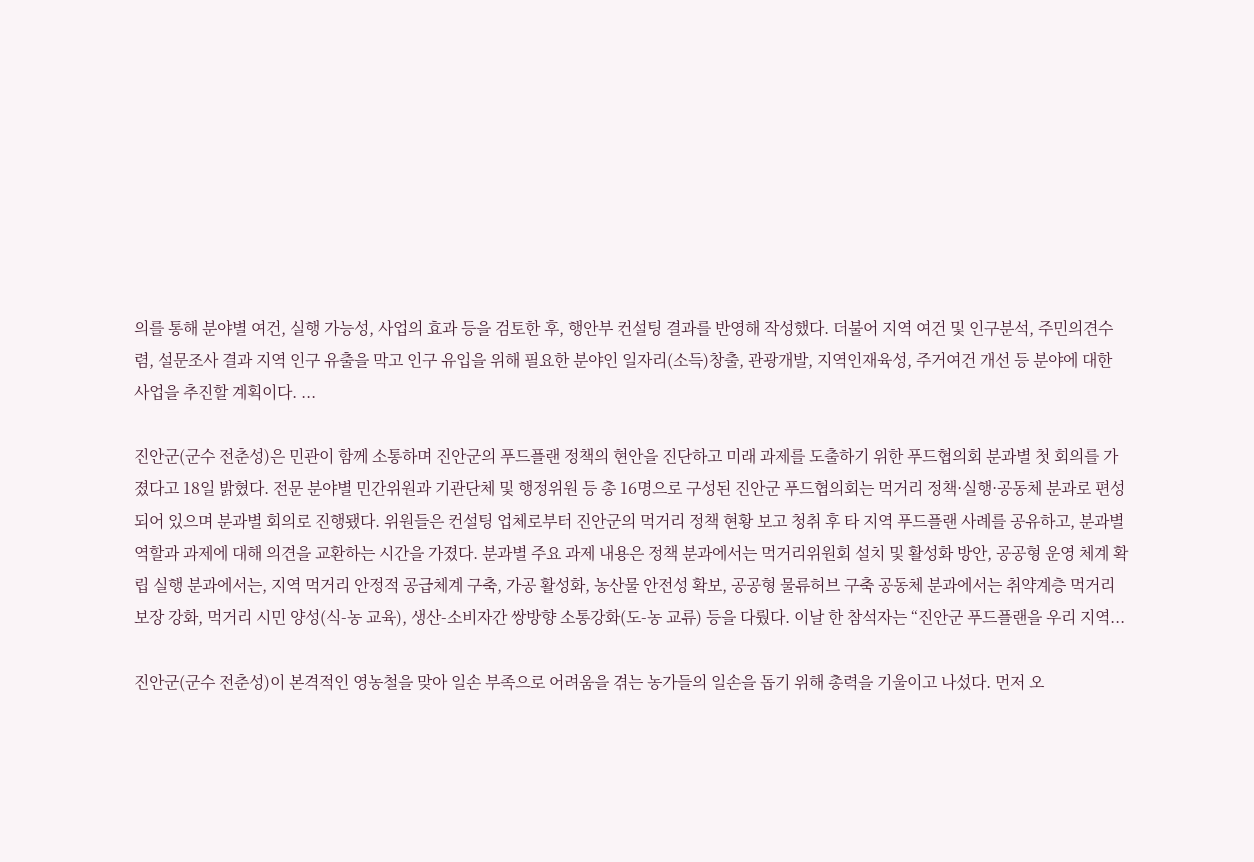의를 통해 분야별 여건, 실행 가능성, 사업의 효과 등을 검토한 후, 행안부 컨설팅 결과를 반영해 작성했다. 더불어 지역 여건 및 인구분석, 주민의견수렴, 설문조사 결과 지역 인구 유출을 막고 인구 유입을 위해 필요한 분야인 일자리(소득)창출, 관광개발, 지역인재육성, 주거여건 개선 등 분야에 대한 사업을 추진할 계획이다. ...

진안군(군수 전춘성)은 민관이 함께 소통하며 진안군의 푸드플랜 정책의 현안을 진단하고 미래 과제를 도출하기 위한 푸드협의회 분과별 첫 회의를 가졌다고 18일 밝혔다. 전문 분야별 민간위원과 기관단체 및 행정위원 등 총 16명으로 구성된 진안군 푸드협의회는 먹거리 정책·실행·공동체 분과로 편성되어 있으며 분과별 회의로 진행됐다. 위원들은 컨설팅 업체로부터 진안군의 먹거리 정책 현황 보고 청취 후 타 지역 푸드플랜 사례를 공유하고, 분과별 역할과 과제에 대해 의견을 교환하는 시간을 가졌다. 분과별 주요 과제 내용은 정책 분과에서는 먹거리위원회 설치 및 활성화 방안, 공공형 운영 체계 확립 실행 분과에서는, 지역 먹거리 안정적 공급체계 구축, 가공 활성화, 농산물 안전성 확보, 공공형 물류허브 구축 공동체 분과에서는 취약계층 먹거리 보장 강화, 먹거리 시민 양성(식-농 교육), 생산-소비자간 쌍방향 소통강화(도-농 교류) 등을 다뤘다. 이날 한 참석자는 “진안군 푸드플랜을 우리 지역...

진안군(군수 전춘성)이 본격적인 영농철을 맞아 일손 부족으로 어려움을 겪는 농가들의 일손을 돕기 위해 총력을 기울이고 나섰다. 먼저 오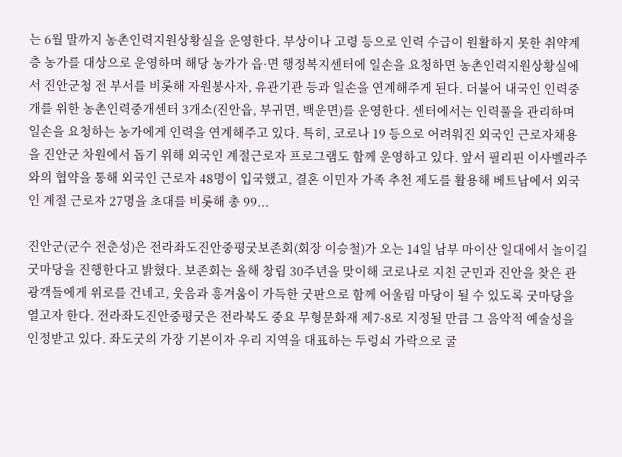는 6월 말까지 농촌인력지원상황실을 운영한다. 부상이나 고령 등으로 인력 수급이 원활하지 못한 취약계층 농가를 대상으로 운영하며 해당 농가가 읍·면 행정복지센터에 일손을 요청하면 농촌인력지원상황실에서 진안군청 전 부서를 비롯해 자원봉사자, 유관기관 등과 일손을 연계해주게 된다. 더불어 내국인 인력중개를 위한 농촌인력중개센터 3개소(진안읍, 부귀면, 백운면)를 운영한다. 센터에서는 인력풀을 관리하며 일손을 요청하는 농가에게 인력을 연계해주고 있다. 특히, 코로나 19 등으로 어려워진 외국인 근로자채용을 진안군 차원에서 돕기 위해 외국인 계절근로자 프로그램도 함께 운영하고 있다. 앞서 필리핀 이사벨라주와의 협약을 통해 외국인 근로자 48명이 입국했고, 결혼 이민자 가족 추천 제도를 활용해 베트남에서 외국인 계절 근로자 27명을 초대를 비롯해 총 99...

진안군(군수 전춘성)은 전라좌도진안중평굿보존회(회장 이승철)가 오는 14일 남부 마이산 일대에서 놀이길 굿마당을 진행한다고 밝혔다. 보존회는 올해 창립 30주년을 맞이해 코로나로 지친 군민과 진안을 찾은 관광객들에게 위로를 건네고, 웃음과 흥겨움이 가득한 굿판으로 함께 어울림 마당이 될 수 있도록 굿마당을 열고자 한다. 전라좌도진안중평굿은 전라북도 중요 무형문화재 제7-8로 지정될 만큼 그 음악적 예술성을 인정받고 있다. 좌도굿의 가장 기본이자 우리 지역을 대표하는 두렁쇠 가락으로 굴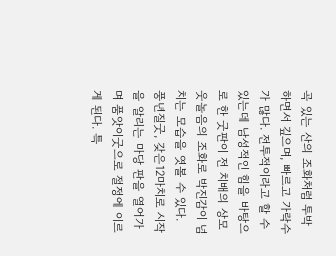곡 있는 산의 조화처럼 투박하면서 깊으며, 빠르고 가락수가 많다. 전투적이라고 할 수 있는데 남성적인 힘을 바탕으로 한 굿판이 전 치배의 상모 웃놀음의 조화로 박진감이 넘치는 모습을 엿볼 수 있다. 풍년질굿, 갖은12마치로 시작을 알리는 마당 판을 열어가며 품앗이굿으로 절정에 이르게 된다. 특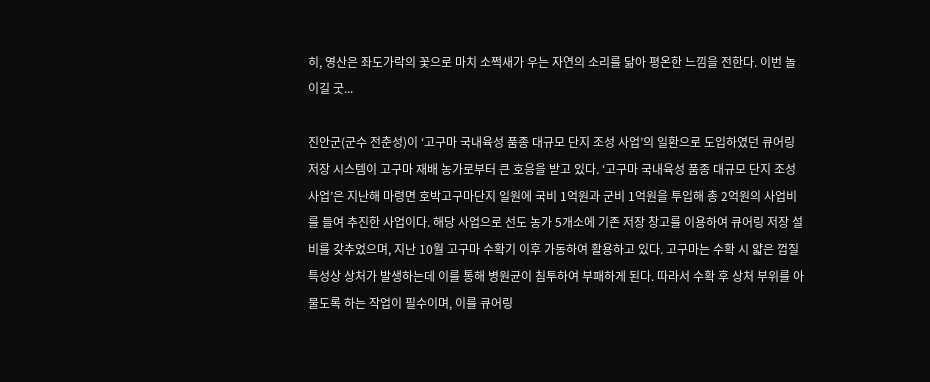히, 영산은 좌도가락의 꽃으로 마치 소쩍새가 우는 자연의 소리를 닮아 평온한 느낌을 전한다. 이번 놀이길 굿...

진안군(군수 전춘성)이 ‘고구마 국내육성 품종 대규모 단지 조성 사업’의 일환으로 도입하였던 큐어링 저장 시스템이 고구마 재배 농가로부터 큰 호응을 받고 있다. ‘고구마 국내육성 품종 대규모 단지 조성 사업’은 지난해 마령면 호박고구마단지 일원에 국비 1억원과 군비 1억원을 투입해 총 2억원의 사업비를 들여 추진한 사업이다. 해당 사업으로 선도 농가 5개소에 기존 저장 창고를 이용하여 큐어링 저장 설비를 갖추었으며, 지난 10월 고구마 수확기 이후 가동하여 활용하고 있다. 고구마는 수확 시 얇은 껍질 특성상 상처가 발생하는데 이를 통해 병원균이 침투하여 부패하게 된다. 따라서 수확 후 상처 부위를 아물도록 하는 작업이 필수이며, 이를 큐어링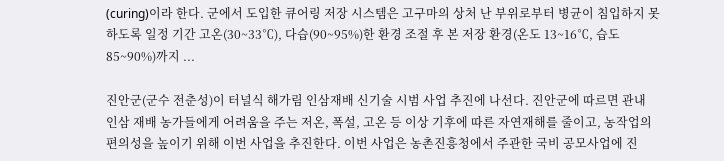(curing)이라 한다. 군에서 도입한 큐어링 저장 시스템은 고구마의 상처 난 부위로부터 병균이 침입하지 못하도록 일정 기간 고온(30~33℃), 다습(90~95%)한 환경 조절 후 본 저장 환경(온도 13~16℃, 습도 85~90%)까지 ...

진안군(군수 전춘성)이 터널식 해가림 인삼재배 신기술 시범 사업 추진에 나선다. 진안군에 따르면 관내 인삼 재배 농가들에게 어려움을 주는 저온, 폭설, 고온 등 이상 기후에 따른 자연재해를 줄이고, 농작업의 편의성을 높이기 위해 이번 사업을 추진한다. 이번 사업은 농촌진흥청에서 주관한 국비 공모사업에 진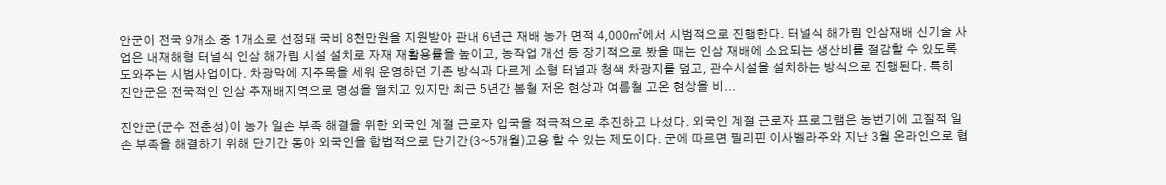안군이 전국 9개소 중 1개소로 선정돼 국비 8천만원을 지원받아 관내 6년근 재배 농가 면적 4,000㎡에서 시범적으로 진행한다. 터널식 해가림 인삼재배 신기술 사업은 내재해형 터널식 인삼 해가림 시설 설치로 자재 재활용률을 높이고, 농작업 개선 등 장기적으로 봤을 때는 인삼 재배에 소요되는 생산비를 절감할 수 있도록 도와주는 시범사업이다. 차광막에 지주목을 세워 운영하던 기존 방식과 다르게 소형 터널과 청색 차광지를 덮고, 관수시설을 설치하는 방식으로 진행된다. 특히 진안군은 전국적인 인삼 주재배지역으로 명성을 떨치고 있지만 최근 5년간 봄철 저온 현상과 여름철 고온 현상을 비...

진안군(군수 전춘성)이 농가 일손 부족 해결을 위한 외국인 계절 근로자 입국을 적극적으로 추진하고 나섰다. 외국인 계절 근로자 프로그램은 농번기에 고질적 일손 부족을 해결하기 위해 단기간 동아 외국인을 합법적으로 단기간(3~5개월)고용 할 수 있는 제도이다. 군에 따르면 필리핀 이사벨라주와 지난 3월 온라인으로 협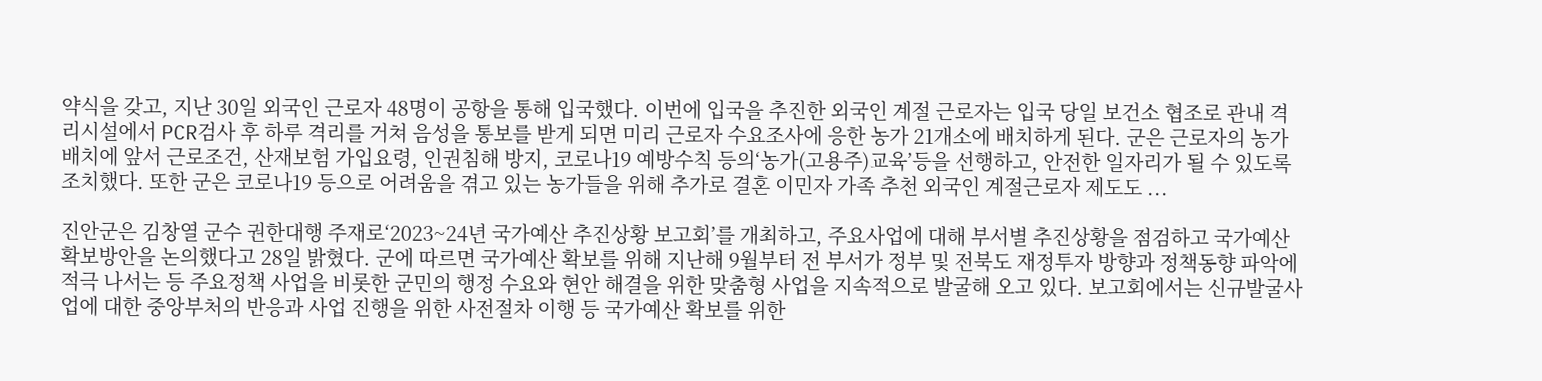약식을 갖고, 지난 30일 외국인 근로자 48명이 공항을 통해 입국했다. 이번에 입국을 추진한 외국인 계절 근로자는 입국 당일 보건소 협조로 관내 격리시설에서 PCR검사 후 하루 격리를 거쳐 음성을 통보를 받게 되면 미리 근로자 수요조사에 응한 농가 21개소에 배치하게 된다. 군은 근로자의 농가 배치에 앞서 근로조건, 산재보험 가입요령, 인권침해 방지, 코로나19 예방수칙 등의‘농가(고용주)교육’등을 선행하고, 안전한 일자리가 될 수 있도록 조치했다. 또한 군은 코로나19 등으로 어려움을 겪고 있는 농가들을 위해 추가로 결혼 이민자 가족 추천 외국인 계절근로자 제도도 ...

진안군은 김창열 군수 권한대행 주재로‘2023~24년 국가예산 추진상황 보고회’를 개최하고, 주요사업에 대해 부서별 추진상황을 점검하고 국가예산 확보방안을 논의했다고 28일 밝혔다. 군에 따르면 국가예산 확보를 위해 지난해 9월부터 전 부서가 정부 및 전북도 재정투자 방향과 정책동향 파악에 적극 나서는 등 주요정책 사업을 비롯한 군민의 행정 수요와 현안 해결을 위한 맞춤형 사업을 지속적으로 발굴해 오고 있다. 보고회에서는 신규발굴사업에 대한 중앙부처의 반응과 사업 진행을 위한 사전절차 이행 등 국가예산 확보를 위한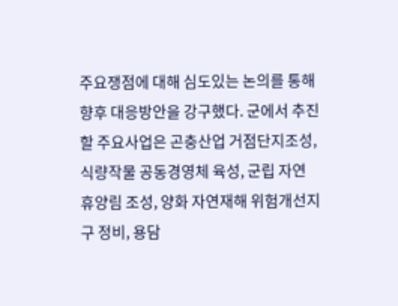주요쟁점에 대해 심도있는 논의를 통해 향후 대응방안을 강구했다. 군에서 추진할 주요사업은 곤충산업 거점단지조성, 식량작물 공동경영체 육성, 군립 자연 휴양림 조성, 양화 자연재해 위험개선지구 정비, 용담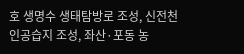호 생명수 생태탐방로 조성, 신전천 인공습지 조성, 좌산·포동 농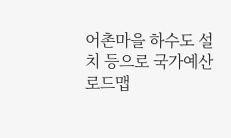어촌마을 하수도 설치 등으로 국가예산 로드맵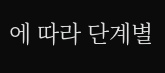에 따라 단계별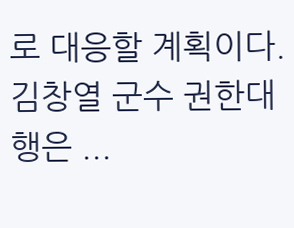로 대응할 계획이다. 김창열 군수 권한대행은 ...